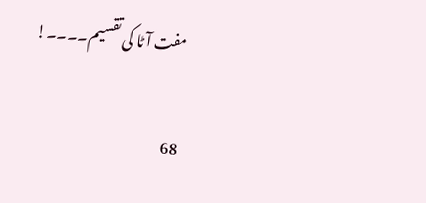مفت آٹا کی تقسیم۔۔۔۔!

68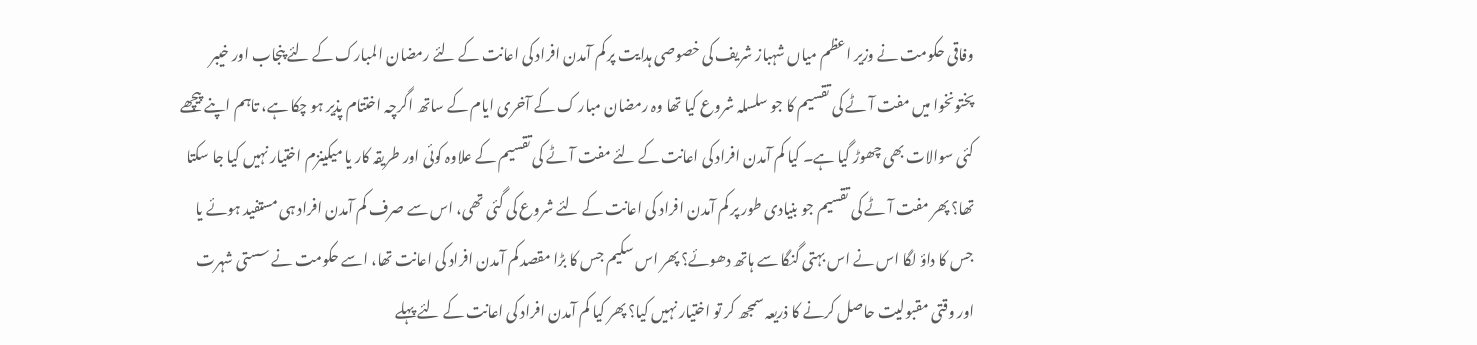وفاقی حکومت نے وزیر اعظم میاں شہباز شریف کی خصوصی ہدایت پر کم آمدن افراد کی اعانت کے لئے رمضان المبارک کے لئے پنجاب اور خیبر پختونخوا میں مفت آٹے کی تقسیم کا جو سلسلہ شروع کیا تھا وہ رمضان مبار ک کے آخری ایام کے ساتھ اگرچہ اختتام پذیر ہو چکا ہے، تاہم اپنے پیچھے کئی سوالات بھی چھوڑ گیا ہے۔ کیا کم آمدن افراد کی اعانت کے لئے مفت آٹے کی تقسیم کے علاوہ کوئی اور طریقہ کار یا میکینزم اختیار نہیں کیا جا سکتا تھا؟ پھر مفت آٹے کی تقسیم جو بنیادی طور پر کم آمدن افراد کی اعانت کے لئے شروع کی گئی تھی، اس سے صرف کم آمدن افراد ہی مستفید ہوئے یا جس کا داؤ لگا اس نے اس بہتی گنگا سے ہاتھ دھوئے؟ پھر اس سکیم جس کا بڑا مقصد کم آمدن افراد کی اعانت تھا، اسے حکومت نے سستی شہرت اور وقتی مقبولیت حاصل کرنے کا ذریعہ سمجھ کر تو اختیار نہیں کیا؟ پھر کیا کم آمدن افراد کی اعانت کے لئے پہلے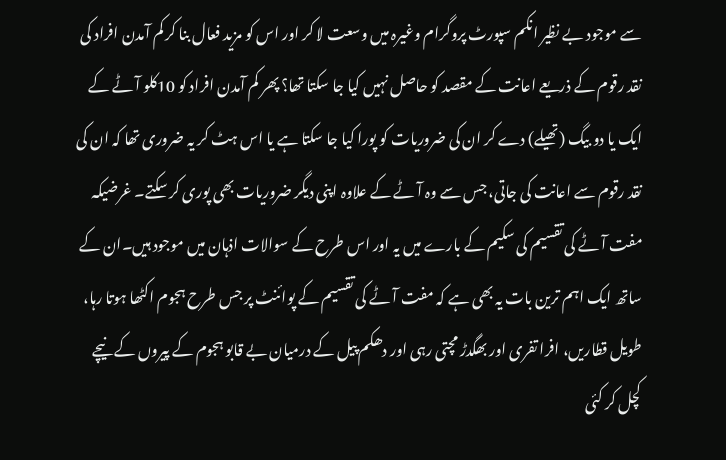سے موجود بے نظیر انکم سپورٹ پروگرام وغیرہ میں وسعت لا کر اور اس کو مزید فعال بنا کر کم آمدن افراد کی نقد رقوم کے ذریعے اعانت کے مقصد کو حاصل نہیں کیا جا سکتا تھا؟ پھر کم آمدن افراد کو 10کلو آٹے کے ایک یا دو بیگ (تھیلے) دے کر ان کی ضروریات کو پورا کیا جا سکتا ہے یا اس ہٹ کر یہ ضروری تھا کہ ان کی نقد رقوم سے اعانت کی جاتی، جس سے وہ آٹے کے علاوہ اپنی دیگر ضروریات بھی پوری کر سکتے۔ غرضیکہ مفت آٹے کی تقسیم کی سکیم کے بارے میں یہ اور اس طرح کے سوالات اذہان میں موجود ہیں۔ان کے ساتھ ایک اہم ترین بات یہ بھی ہے کہ مفت آٹے کی تقسیم کے پوائنٹ پر جس طرح ہجوم اکٹھا ہوتا رہا، طویل قطاریں، افرا تفری اور بھگدڑ مچتی رہی اور دھکم پیل کے درمیان بے قابو ہجوم کے پیروں کے نیچے کچل کر کئی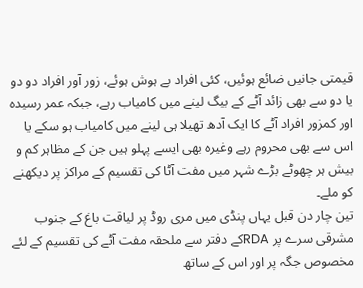قیمتی جانیں ضائع ہوئیں، کئی افراد بے ہوش ہوئے، زور آور افراد دو دو یا دو سے بھی زائد آٹے کے بیگ لینے میں کامیاب رہے، جبکہ عمر رسیدہ اور کمزور افراد آٹے کا ایک آدھ تھیلا ہی لینے میں کامیاب ہو سکے یا اس سے بھی محروم رہے وغیرہ بھی ایسے پہلو ہیں جن کے مظاہر کم و بیش ہر چھوٹے بڑے شہر میں مفت آٹا کی تقسیم کے مراکز پر دیکھنے کو ملے۔
تین چار دن قبل یہاں پنڈی میں مری روڈ پر لیاقت باغ کے جنوب مشرقی سرے پر RDAکے دفتر سے ملحقہ مفت آٹے کی تقسیم کے لئے مخصوص جگہ پر اور اس کے ساتھ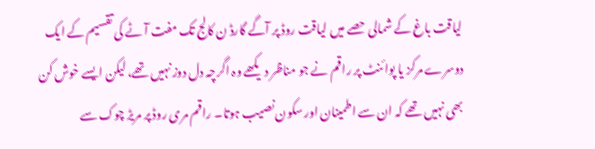لیاقت باغ کے شمالی حصے میں لیاقت روڈ پر آگے گارڈ ن کالج تک مفت آٹے کی تقسیم کے ایک دوسرے مرکز یا پوائنٹ پر راقم نے جو مناظر دیکھے وہ اگرچہ دل دوز نہیں تھے، لیکن ایسے خوش کن بھی نہیں تھے کہ ان سے اطمینان اور سکون نصیب ہوتا۔ راقم مری روڈ پر مریڑ چوک سے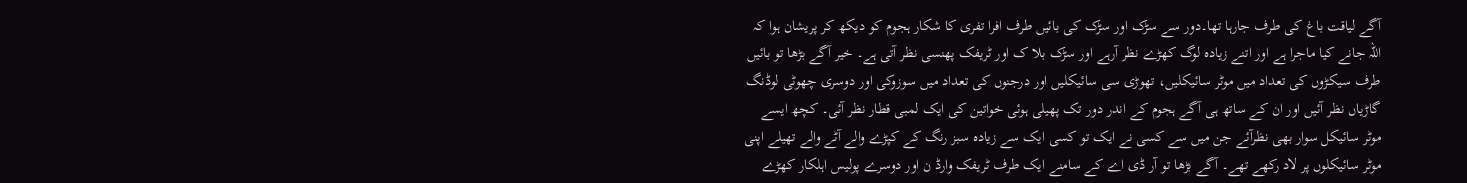آگے لیاقت باغ کی طرف جارہا تھا۔دور سے سڑک اور سڑک کی بائیں طرف افرا تفری کا شکار ہجوم کو دیکھ کر پریشان ہوا کہ اللہ جانے کیا ماجرا ہے اور اتنے زیادہ لوگ کھڑے نظر آرہے اور سڑک بلا ک اور ٹریفک پھنسی نظر آتی ہے۔ خیر آگے بڑھا تو بائیں طرف سیکڑوں کی تعداد میں موٹر سائیکلیں، تھوڑی سی سائیکلیں اور درجنوں کی تعداد میں سوزوکی اور دوسری چھوٹی لوڈنگ گاڑیاں نظر آئیں اور ان کے ساتھ ہی آگے ہجوم کے اندر دور تک پھیلی ہوئی خواتین کی ایک لمبی قطار نظر آئی۔ کچھ ایسے موٹر سائیکل سوار بھی نظرآئے جن میں سے کسی نے ایک تو کسی ایک سے زیادہ سبز رنگ کے کپڑے والے آٹے والے تھیلے اپنی موٹر سائیکلوں پر لاد رکھے تھے۔ آگے بڑھا تو آر ڈی اے کے سامنے ایک طرف ٹریفک وارڈ ن اور دوسرے پولیس اہلکار کھڑے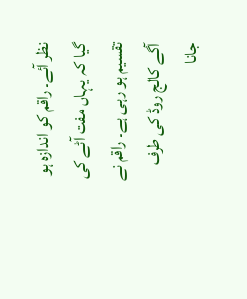نظر آئے۔ راقم کو اندازہ ہو گیا کہ یہاں مفت آٹے کی تقسیم ہو رہی ہے۔ راقم نے آگے کالج روڈ کی طرف جانا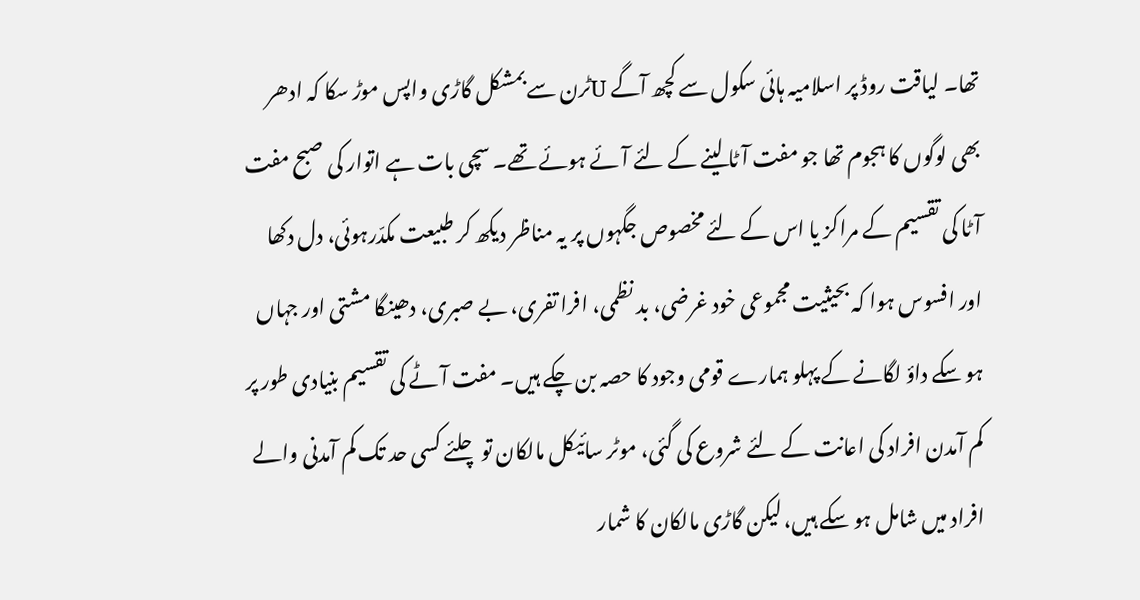تھا۔ لیاقت روڈ پر اسلامیہ ہائی سکول سے کچھ آگے Uٹرن سے بمشکل گاڑی واپس موڑ سکا کہ ادھر بھی لوگوں کا ہجوم تھا جو مفت آٹا لینے کے لئے آئے ہوئے تھے۔ سچی بات ہے اتوار کی صبح مفت آٹا کی تقسیم کے مراکز یا اس کے لئے مخصوص جگہوں پر یہ مناظر دیکھ کر طبیعت مکدّرہوئی، دل دکھا اور افسوس ہوا کہ بحیثیت مجموعی خود غرضی، بد نظمی، افرا تفری، بے صبری، دھینگا مشتی اور جہاں ہو سکے داؤ لگانے کے پہلو ہمارے قومی وجود کا حصہ بن چکے ہیں۔ مفت آٹے کی تقسیم بنیادی طور پر کم آمدن افراد کی اعانت کے لئے شروع کی گئی، موٹر سائیکل مالکان تو چلئے کسی حد تک کم آمدنی والے افراد میں شامل ہو سکے ہیں، لیکن گاڑی مالکان کا شمار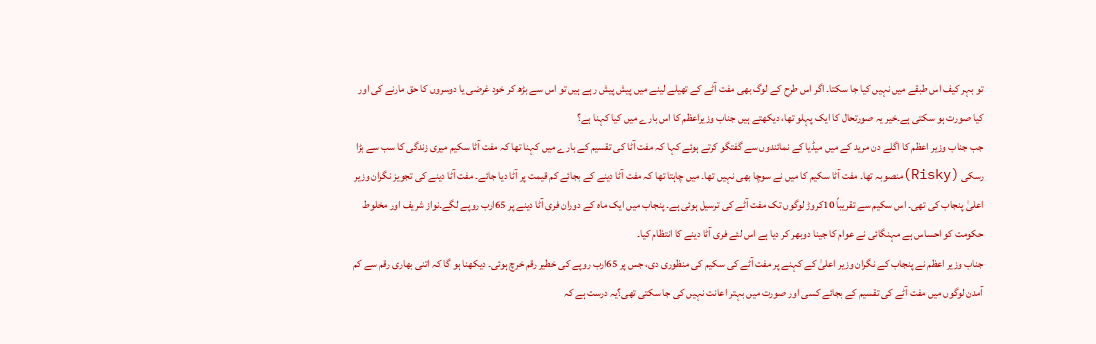تو بہر کیف اس طبقے میں نہیں کیا جا سکتا۔ اگر اس طرح کے لوگ بھی مفت آٹے کے تھیلے لینے میں پیش پیش رہے ہیں تو اس سے بڑھ کر خود غرضی یا دوسروں کا حق مارنے کی اور کیا صورت ہو سکتی ہے۔خیر یہ صورتحال کا ایک پہلو تھا، دیکھتے ہیں جناب وزیراعظم کا اس بارے میں کیا کہنا ہے؟
جب جناب وزیر اعظم کا اگلے دن مرید کے میں میڈیا کے نمائندوں سے گفتگو کرتے ہوئے کہا کہ مفت آٹا کی تقسیم کے بارے میں کہنا تھا کہ مفت آٹا سکیم میری زندگی کا سب سے بڑا رسکی (Risky)منصوبہ تھا۔ مفت آٹا سکیم کا میں نے سوچا بھی نہیں تھا۔ میں چاہتا تھا کہ مفت آٹا دینے کے بجائے کم قیمت پر آٹا دیا جائے۔ مفت آٹا دینے کی تجویز نگران وزیر اعلیٰ پنجاب کی تھی۔ اس سکیم سے تقریباً 10کروڑ لوگوں تک مفت آٹے کی ترسیل ہوئی ہے۔ پنجاب میں ایک ماہ کے دوران فری آٹا دینے پر 65ارب روپے لگے۔نواز شریف اور مخلوط حکومت کو احساس ہے مہنگائی نے عوام کا جینا دوبھر کر دیا ہے اس لئے فری آٹا دینے کا انتظام کیا۔
جناب وزیر اعظم نے پنجاب کے نگران وزیر اعلیٰ کے کہنے پر مفت آٹے کی سکیم کی منظوری دی، جس پر 65ارب روپے کی خطیر رقم خرچ ہوئی۔ دیکھنا ہو گا کہ اتنی بھاری رقم سے کم آمدن لوگوں میں مفت آٹے کی تقسیم کے بجائے کسی اور صورت میں بہتر اعانت نہیں کی جا سکتی تھی؟یہ درست ہے کہ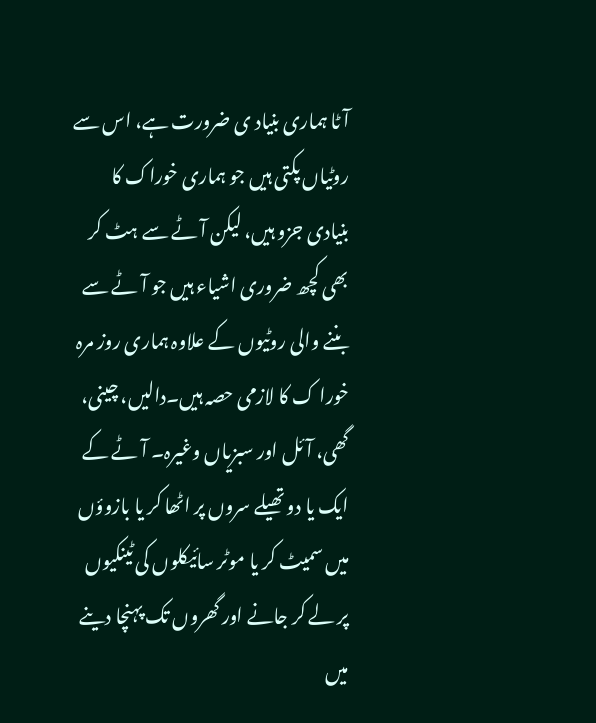آٹا ہماری بنیاد ی ضرورت ہے، اس سے روٹیاں پکتی ہیں جو ہماری خوراک کا بنیادی جزو ہیں، لیکن آٹے سے ہٹ کر بھی کچھ ضروری اشیاء ہیں جو آٹے سے بننے والی روٹیوں کے علاوہ ہماری روز مرہ خورا ک کا لازمی حصہ ہیں۔دالیں، چینی، گھی، آئل اور سبزیاں وغیرہ۔ آٹے کے ایک یا دو تھیلے سروں پر اٹھا کر یا بازوؤں میں سمیٹ کر یا موٹر سائیکلوں کی ٹینکیوں پر لے کر جانے اور گھروں تک پہنچا دینے میں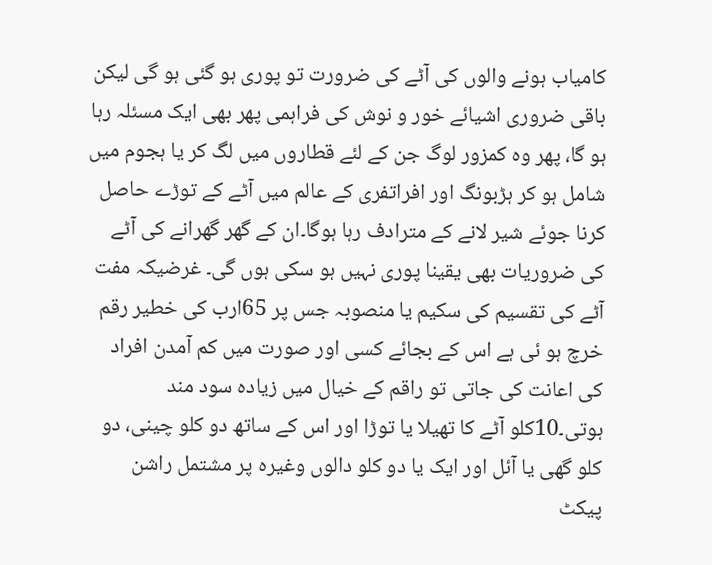کامیاب ہونے والوں کی آٹے کی ضرورت تو پوری ہو گئی ہو گی لیکن باقی ضروری اشیائے خور و نوش کی فراہمی پھر بھی ایک مسئلہ رہا ہو گا، پھر وہ کمزور لوگ جن کے لئے قطاروں میں لگ کر یا ہجوم میں شامل ہو کر ہڑبونگ اور افراتفری کے عالم میں آٹے کے توڑے حاصل کرنا جوئے شیر لانے کے مترادف رہا ہوگا۔ان کے گھر گھرانے کی آٹے کی ضروریات بھی یقینا پوری نہیں ہو سکی ہوں گی۔ غرضیکہ مفت آٹے کی تقسیم کی سکیم یا منصوبہ جس پر 65ارب کی خطیر رقم خرچ ہو ئی ہے اس کے بجائے کسی اور صورت میں کم آمدن افراد کی اعانت کی جاتی تو راقم کے خیال میں زیادہ سود مند ہوتی۔10کلو آٹے کا تھیلا یا توڑا اور اس کے ساتھ دو کلو چینی، دو کلو گھی یا آئل اور ایک یا دو کلو دالوں وغیرہ پر مشتمل راشن پیکٹ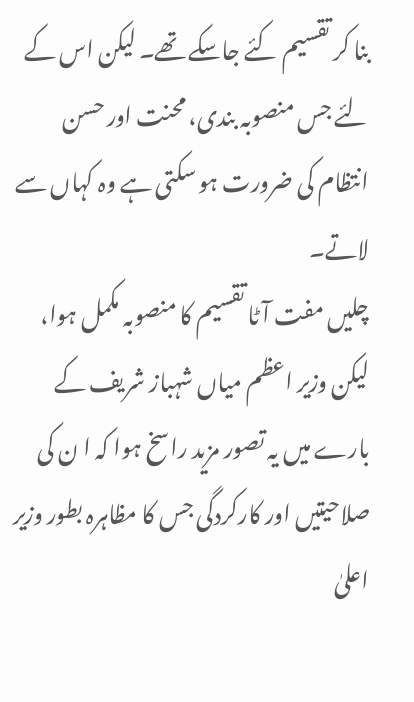بنا کر تقسیم کئے جاسکے تھے۔ لیکن اس کے لئے جس منصوبہ بندی، محنت اور حسن انتظام کی ضرورت ہو سکتی ہے وہ کہاں سے لاتے۔
چلیں مفت آٹا تقسیم کا منصوبہ مکمل ہوا، لیکن وزیر اعظم میاں شہباز شریف کے بارے میں یہ تصور مزید راسخ ہوا کہ ا ن کی صلاحیتیں اور کارکردگی جس کا مظاہرہ بطور وزیر اعلیٰ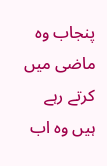پنجاب وہ ماضی میں کرتے رہے ہیں وہ اب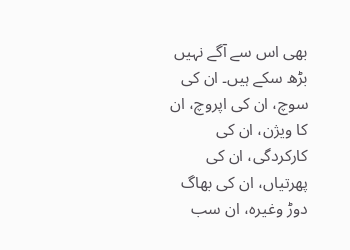بھی اس سے آگے نہیں بڑھ سکے ہیں۔ ان کی سوچ، ان کی اپروچ، ان کا ویژن، ان کی کارکردگی، ان کی پھرتیاں، ان کی بھاگ دوڑ وغیرہ، ان سب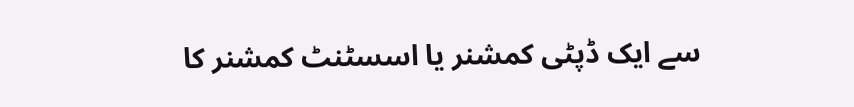سے ایک ڈپٹی کمشنر یا اسسٹنٹ کمشنر کا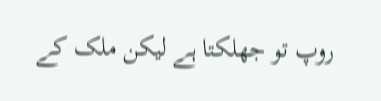روپ تو جھلکتا ہے لیکن ملک کے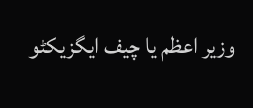وزیر اعظم یا چیف ایگزیکٹو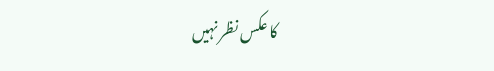کا عکس نظر نہیں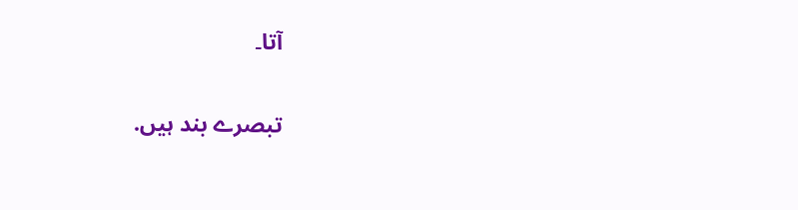آتا۔

تبصرے بند ہیں.